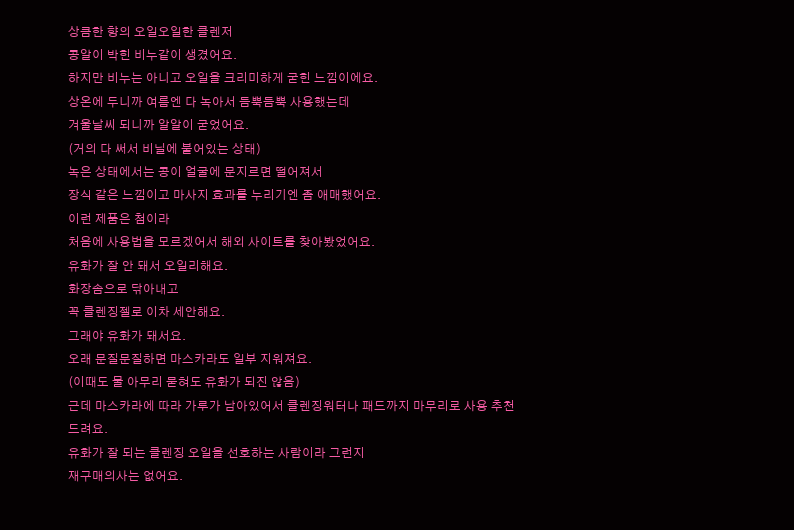상큼한 향의 오일오일한 클렌저
콩알이 박힌 비누같이 생겼어요.
하지만 비누는 아니고 오일을 크리미하게 굳힌 느낌이에요.
상온에 두니까 여름엔 다 녹아서 듬뿍듬뿍 사용했는데
겨울날씨 되니까 알알이 굳었어요.
(거의 다 써서 비닐에 붙어있는 상태)
녹은 상태에서는 콩이 얼굴에 문지르면 떨어져서
장식 같은 느낌이고 마사지 효과를 누리기엔 좀 애매했어요.
이런 제품은 첨이라
처음에 사용법을 모르겠어서 해외 사이트를 찾아봤었어요.
유화가 잘 안 돼서 오일리해요.
화장솜으로 닦아내고
꼭 클렌징젤로 이차 세안해요.
그래야 유화가 돼서요.
오래 문질문질하면 마스카라도 일부 지워져요.
(이때도 물 아무리 묻혀도 유화가 되진 않음)
근데 마스카라에 따라 가루가 남아있어서 클렌징워터나 패드까지 마무리로 사용 추천드려요.
유화가 잘 되는 클렌징 오일을 선호하는 사람이라 그런지
재구매의사는 없어요.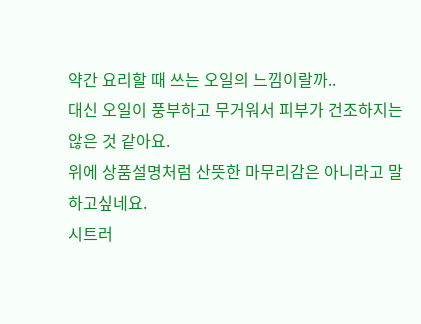약간 요리할 때 쓰는 오일의 느낌이랄까..
대신 오일이 풍부하고 무거워서 피부가 건조하지는 않은 것 같아요.
위에 상품설명처럼 산뜻한 마무리감은 아니라고 말하고싶네요.
시트러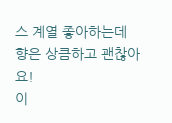스 계열 좋아하는데
향은 상큼하고 괜찮아요!
이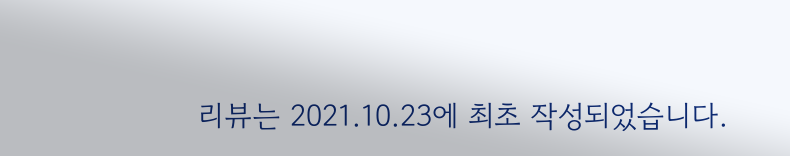리뷰는 2021.10.23에 최초 작성되었습니다.